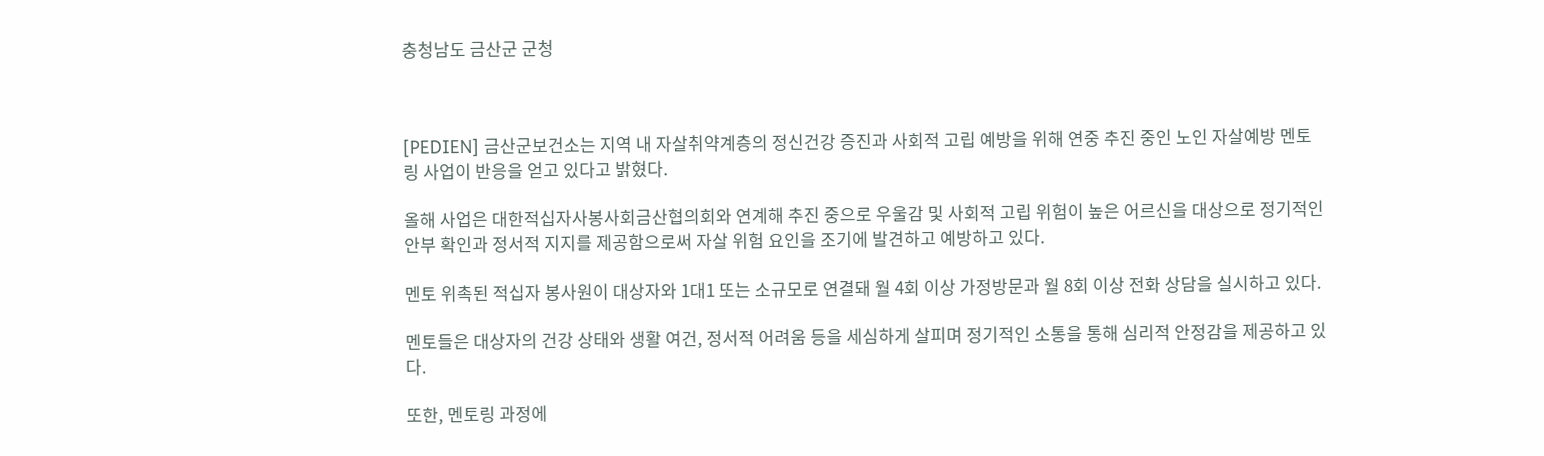충청남도 금산군 군청



[PEDIEN] 금산군보건소는 지역 내 자살취약계층의 정신건강 증진과 사회적 고립 예방을 위해 연중 추진 중인 노인 자살예방 멘토링 사업이 반응을 얻고 있다고 밝혔다.

올해 사업은 대한적십자사봉사회금산협의회와 연계해 추진 중으로 우울감 및 사회적 고립 위험이 높은 어르신을 대상으로 정기적인 안부 확인과 정서적 지지를 제공함으로써 자살 위험 요인을 조기에 발견하고 예방하고 있다.

멘토 위촉된 적십자 봉사원이 대상자와 1대1 또는 소규모로 연결돼 월 4회 이상 가정방문과 월 8회 이상 전화 상담을 실시하고 있다.

멘토들은 대상자의 건강 상태와 생활 여건, 정서적 어려움 등을 세심하게 살피며 정기적인 소통을 통해 심리적 안정감을 제공하고 있다.

또한, 멘토링 과정에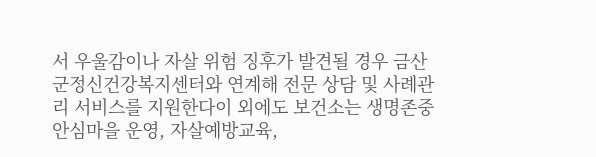서 우울감이나 자살 위험 징후가 발견될 경우 금산군정신건강복지센터와 연계해 전문 상담 및 사례관리 서비스를 지원한다이 외에도 보건소는 생명존중안심마을 운영, 자살예방교육,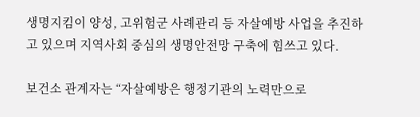생명지킴이 양성, 고위험군 사례관리 등 자살예방 사업을 추진하고 있으며 지역사회 중심의 생명안전망 구축에 힘쓰고 있다.

보건소 관계자는 “자살예방은 행정기관의 노력만으로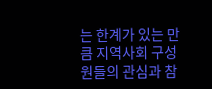는 한계가 있는 만큼 지역사회 구성원들의 관심과 참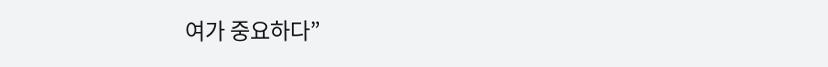여가 중요하다”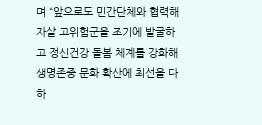며 “앞으로도 민간단체와 협력해 자살 고위험군을 조기에 발굴하고 정신건강 돌봄 체계를 강화해 생명존중 문화 확산에 최선을 다하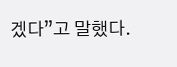겠다”고 말했다.